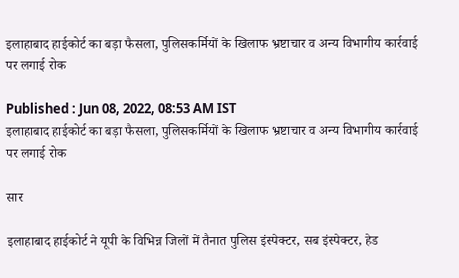इलाहाबाद हाईकोर्ट का बड़ा फैसला, पुलिसकर्मियों के खिलाफ भ्रष्टाचार व अन्य विभागीय कार्रवाई पर लगाई रोक

Published : Jun 08, 2022, 08:53 AM IST
इलाहाबाद हाईकोर्ट का बड़ा फैसला, पुलिसकर्मियों के खिलाफ भ्रष्टाचार व अन्य विभागीय कार्रवाई पर लगाई रोक

सार

इलाहाबाद हाईकोर्ट ने यूपी के विभिन्न जिलों में तैनात पुलिस इंस्पेक्टर, सब इंस्पेक्टर, हेड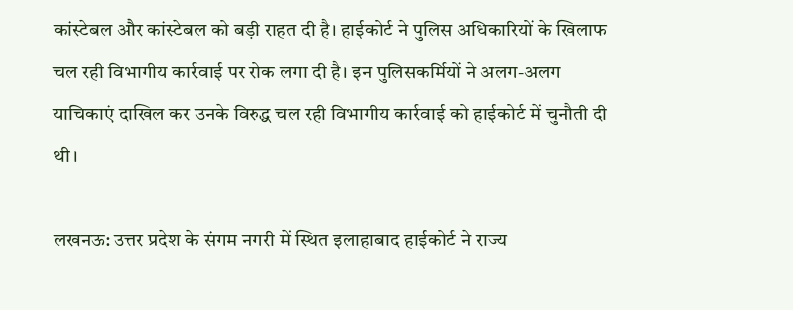कांस्टेबल और कांस्टेबल को बड़ी राहत दी है। हाईकोर्ट ने पुलिस अधिकारियों के खिलाफ चल रही विभागीय कार्रवाई पर रोक लगा दी है। इन पुलिसकर्मियों ने अलग-अलग याचिकाएं दाखिल कर उनके विरुद्ध चल रही विभागीय कार्रवाई को हाईकोर्ट में चुनौती दी थी।

लखनऊ: उत्तर प्रदेश के संगम नगरी में स्थित इलाहाबाद हाईकोर्ट ने राज्य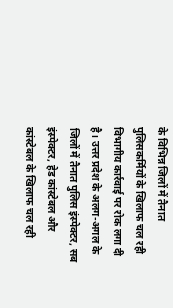के विभिन्न जिलों में तैनात पुलिसकर्मियों के खिलाफ चल रही विभागीय कार्रवाई पर रोक लगा दी है। उत्तर प्रदेश के अलग-अगल के जिलों में तैनात पुलिस इंस्पेक्टर, सब इंस्पेक्टर, हेड कांस्टेबल और कांस्टेबल के खिलाफ चल रही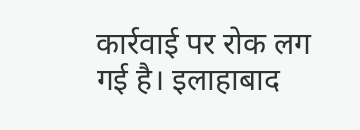कार्रवाई पर रोक लग गई है। इलाहाबाद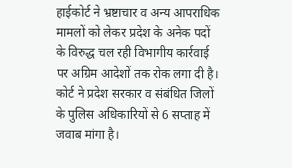हाईकोर्ट ने भ्रष्टाचार व अन्य आपराधिक मामलों को लेकर प्रदेश के अनेक पदों के विरुद्ध चल रही विभागीय कार्रवाई पर अग्रिम आदेशों तक रोक लगा दी है। कोर्ट ने प्रदेश सरकार व संबंधित जिलों के पुलिस अधिकारियों से 6 सप्ताह में जवाब मांगा है।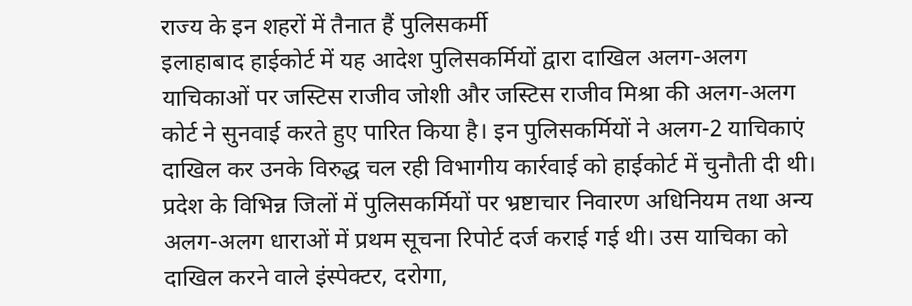राज्य के इन शहरों में तैनात हैं पुलिसकर्मी
इलाहाबाद हाईकोर्ट में यह आदेश पुलिसकर्मियों द्वारा दाखिल अलग-अलग याचिकाओं पर जस्टिस राजीव जोशी और जस्टिस राजीव मिश्रा की अलग-अलग कोर्ट ने सुनवाई करते हुए पारित किया है। इन पुलिसकर्मियों ने अलग-2 याचिकाएं दाखिल कर उनके विरुद्ध चल रही विभागीय कार्रवाई को हाईकोर्ट में चुनौती दी थी। प्रदेश के विभिन्न जिलों में पुलिसकर्मियों पर भ्रष्टाचार निवारण अधिनियम तथा अन्य अलग-अलग धाराओं में प्रथम सूचना रिपोर्ट दर्ज कराई गई थी। उस याचिका को दाखिल करने वाले इंस्पेक्टर, दरोगा,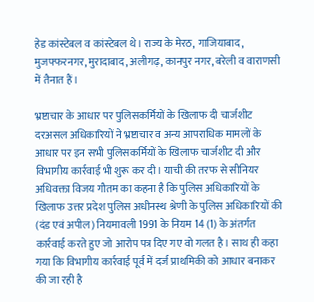हेड कांस्टेबल व कांस्टेबल थे। राज्य के मेरठ, गाजियाबाद, मुजफ्फरनगर, मुरादाबाद, अलीगढ़, कानपुर नगर, बरेली व वाराणसी में तैनात हैं।

भ्रष्टाचार के आधार पर पुलिसकर्मियों के खिलाफ दी चार्जशीट
दरअसल अधिकारियों ने भ्रष्टाचार व अन्य आपराधिक मामलों के आधार पर इन सभी पुलिसकर्मियों के खिलाफ चार्जशीट दी और विभागीय कार्रवाई भी शुरू कर दी। याची की तरफ से सीनियर अधिवक्ता विजय गौतम का कहना है कि पुलिस अधिकारियों के खिलाफ उत्तर प्रदेश पुलिस अधीनस्थ श्रेणी के पुलिस अधिकारियों की (दंड एवं अपील) नियमावली 1991 के नियम 14 (1) के अंतर्गत कार्रवाई करते हुए जो आरोप पत्र दिए गए वो गलत है। साथ ही कहा गया कि विभागीय कार्रवाई पूर्व में दर्ज प्राथमिकी को आधार बनाकर की जा रही है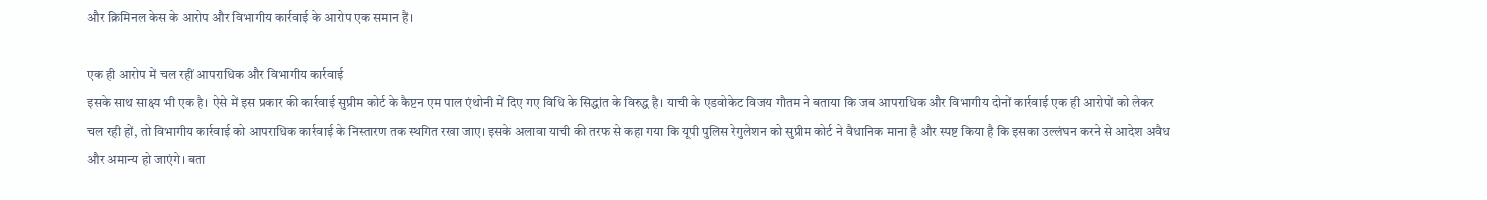और क्रिमिनल केस के आरोप और विभागीय कार्रवाई के आरोप एक समान हैं।

एक ही आरोप में चल रहीं आपराधिक और विभागीय कार्रवाई
इसके साथ साक्ष्य भी एक है। ऐसे में इस प्रकार की कार्रवाई सुप्रीम कोर्ट के कैप्टन एम पाल एंथोनी में दिए गए विधि के सिद्धांत के विरुद्ध है। याची के एडवोकेट विजय गौतम ने बताया कि जब आपराधिक और विभागीय दोनों कार्रवाई एक ही आरोपों को लेकर चल रही हों, तो विभागीय कार्रवाई को आपराधिक कार्रवाई के निस्तारण तक स्थगित रखा जाए। इसके अलावा याची की तरफ से कहा गया कि यूपी पुलिस रेगुलेशन को सुप्रीम कोर्ट ने वैधानिक माना है और स्पष्ट किया है कि इसका उल्लंघन करने से आदेश अवैध और अमान्य हो जाएंगे। बता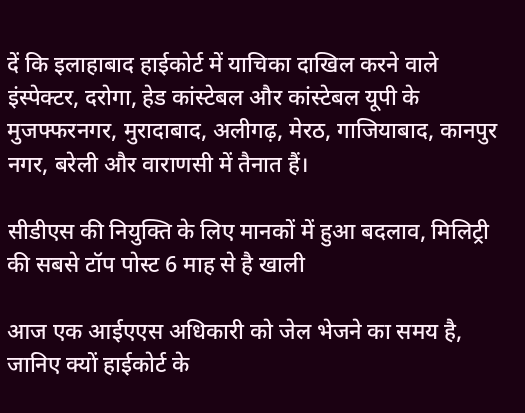दें कि इलाहाबाद हाईकोर्ट में याचिका दाखिल करने वाले इंस्पेक्टर, दरोगा, हेड कांस्टेबल और कांस्टेबल यूपी के मुजफ्फरनगर, मुरादाबाद, अलीगढ़, मेरठ, गाजियाबाद, कानपुर नगर, बरेली और वाराणसी में तैनात हैं।

सीडीएस की नियुक्ति के लिए मानकों में हुआ बदलाव, मिलिट्री की सबसे टॉप पोस्ट 6 माह से है खाली

आज एक आईएएस अधिकारी को जेल भेजने का समय है, जानिए क्यों हाईकोर्ट के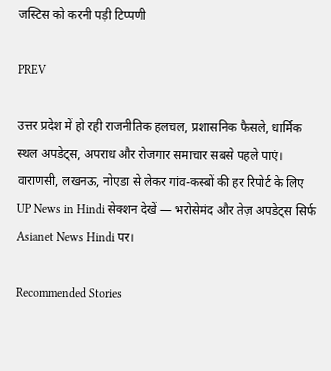जस्टिस को करनी पड़ी टिप्पणी

PREV

उत्तर प्रदेश में हो रही राजनीतिक हलचल, प्रशासनिक फैसले, धार्मिक स्थल अपडेट्स, अपराध और रोजगार समाचार सबसे पहले पाएं। वाराणसी, लखनऊ, नोएडा से लेकर गांव-कस्बों की हर रिपोर्ट के लिए UP News in Hindi सेक्शन देखें — भरोसेमंद और तेज़ अपडेट्स सिर्फ Asianet News Hindi पर।

Recommended Stories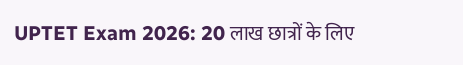UPTET Exam 2026: 20 लाख छात्रों के लिए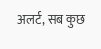अलर्ट, सब कुछ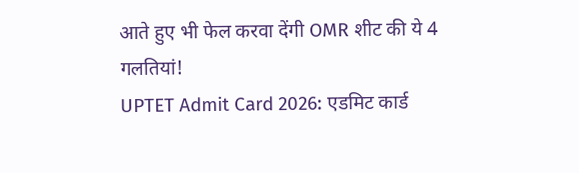आते हुए भी फेल करवा देंगी OMR शीट की ये 4 गलतियां!
UPTET Admit Card 2026: एडमिट कार्ड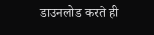डाउनलोड करते ही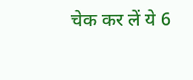चेक कर लें ये 6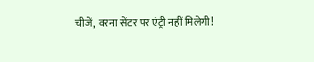चीजें, वरना सेंटर पर एंट्री नहीं मिलेगी!